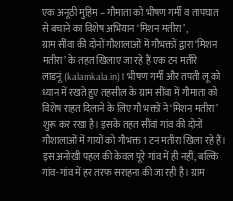एक अनूठी मुहिम – गौमाता को भीषण गर्मी व तापघात से बचाने का विशेष अभियान ‘मिशन मतीरा’,
ग्राम सींवा की दोनों गौशालाओं में गौभक्तों द्वारा ‘मिशन मतीरा’ के तहत खिलाए जा रहे हैं एक टन मतीरे
लाडनूं (kalamkala.in)। भीषण गर्मी और तपती लू को ध्यान में रखते हुए तहसील के ग्राम सींवा में गौमाता को विशेष राहत दिलाने के लिए गौ भक्तों ने ‘मिशन मतीरा’ शुरू कर रखा है। इसके तहत सींवां गांव की दोनों गौशालाओं में गायों को गौभक्त 1 टन मतीरा खिला रहे हैं। इस अनोखी पहल की केवल पूरे गांव में ही नहीं, बल्कि गांव-गांव में हर तरफ सराहना की जा रही है। ग्राम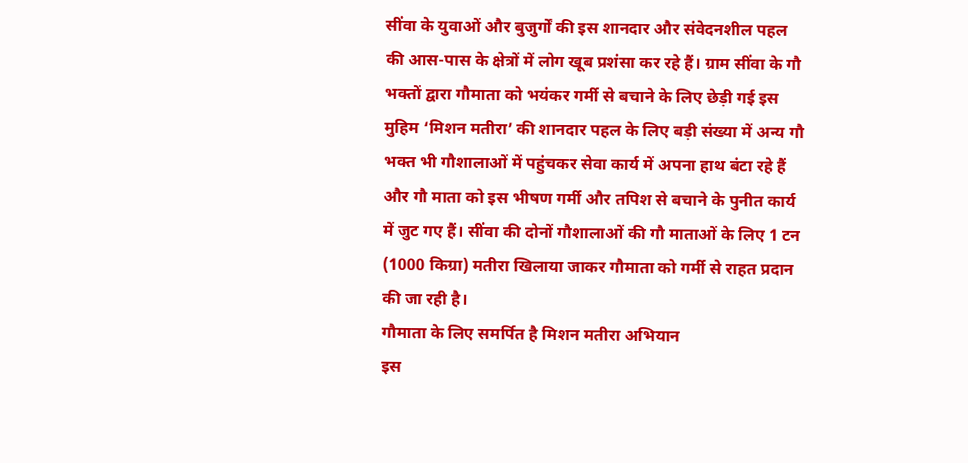सींवा के युवाओं और बुजुर्गों की इस शानदार और संवेदनशील पहल की आस-पास के क्षेत्रों में लोग खूब प्रशंसा कर रहे हैं। ग्राम सींवा के गौ भक्तों द्वारा गौमाता को भयंकर गर्मी से बचाने के लिए छेड़ी गई इस मुहिम ‘मिशन मतीरा’ की शानदार पहल के लिए बड़ी संख्या में अन्य गौ भक्त भी गौशालाओं में पहुंचकर सेवा कार्य में अपना हाथ बंटा रहे हैं और गौ माता को इस भीषण गर्मी और तपिश से बचाने के पुनीत कार्य में जुट गए हैं। सींवा की दोनों गौशालाओं की गौ माताओं के लिए 1 टन (1000 किग्रा) मतीरा खिलाया जाकर गौमाता को गर्मी से राहत प्रदान की जा रही है।
गौमाता के लिए समर्पित है मिशन मतीरा अभियान
इस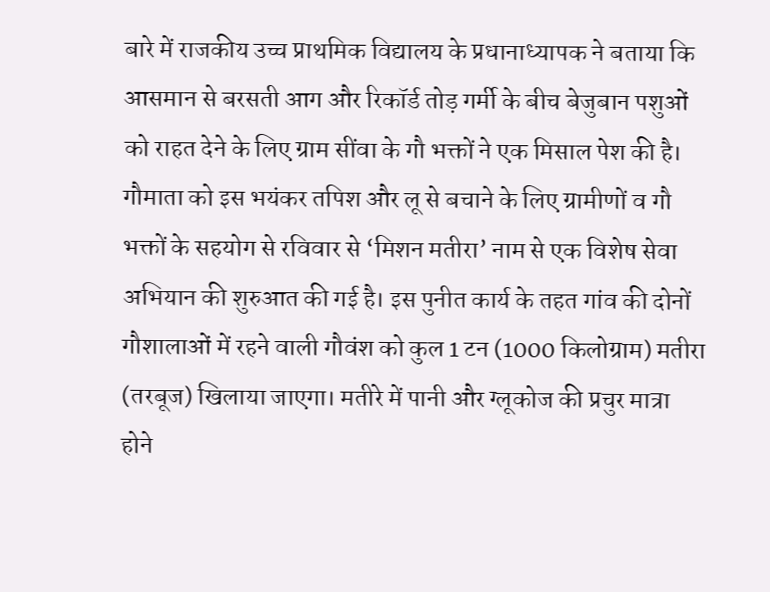बारे में राजकीय उच्च प्राथमिक विद्यालय के प्रधानाध्यापक ने बताया कि आसमान से बरसती आग और रिकॉर्ड तोड़ गर्मी के बीच बेजुबान पशुओं को राहत देने के लिए ग्राम सींवा के गौ भक्तों ने एक मिसाल पेश की है। गौमाता को इस भयंकर तपिश और लू से बचाने के लिए ग्रामीणों व गौ भक्तों के सहयोग से रविवार से ‘मिशन मतीरा’ नाम से एक विशेष सेवा अभियान की शुरुआत की गई है। इस पुनीत कार्य के तहत गांव की दोनों गौशालाओं में रहने वाली गौवंश को कुल 1 टन (1000 किलोग्राम) मतीरा (तरबूज) खिलाया जाएगा। मतीरे में पानी और ग्लूकोज की प्रचुर मात्रा होने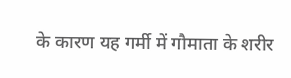के कारण यह गर्मी में गौमाता के शरीर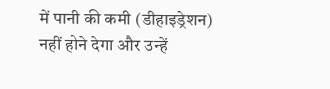में पानी की कमी (डीहाइड्रेशन) नहीं होने देगा और उन्हें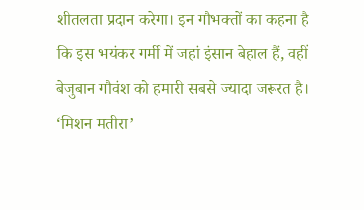शीतलता प्रदान करेगा। इन गौभक्तों का कहना है कि इस भयंकर गर्मी में जहां इंसान बेहाल हैं, वहीं बेजुबान गौवंश को हमारी सबसे ज्यादा जरूरत है। ‘मिशन मतीरा’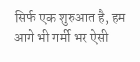सिर्फ एक शुरुआत है, हम आगे भी गर्मी भर ऐसी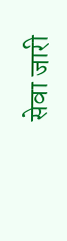सेवा जारी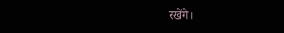रखेंगे।